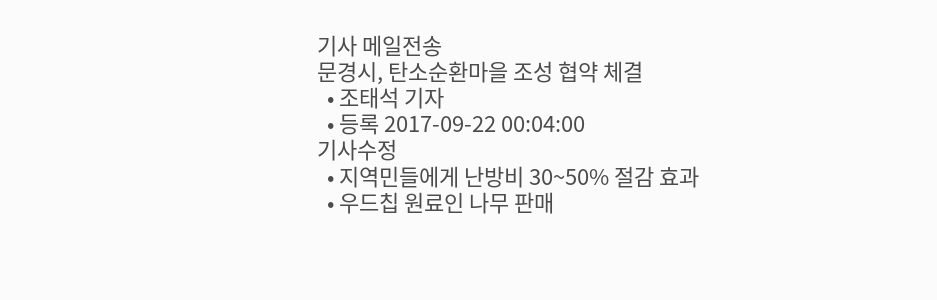기사 메일전송
문경시, 탄소순환마을 조성 협약 체결
  • 조태석 기자
  • 등록 2017-09-22 00:04:00
기사수정
  • 지역민들에게 난방비 30~50% 절감 효과
  • 우드칩 원료인 나무 판매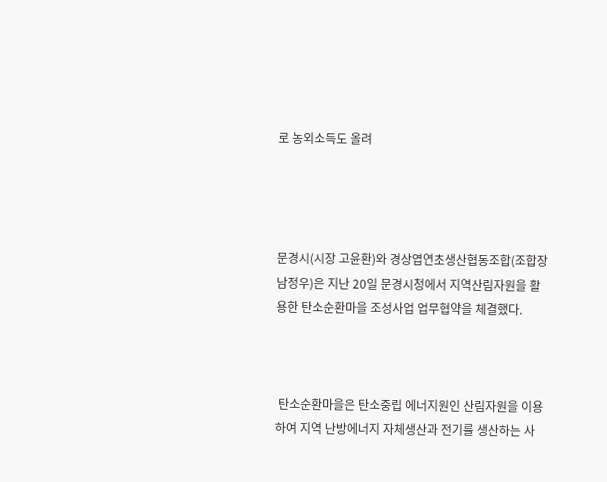로 농외소득도 올려




문경시(시장 고윤환)와 경상엽연초생산협동조합(조합장 남정우)은 지난 20일 문경시청에서 지역산림자원을 활용한 탄소순환마을 조성사업 업무협약을 체결했다.



 탄소순환마을은 탄소중립 에너지원인 산림자원을 이용하여 지역 난방에너지 자체생산과 전기를 생산하는 사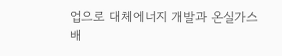업으로 대체에너지 개발과 온실가스 배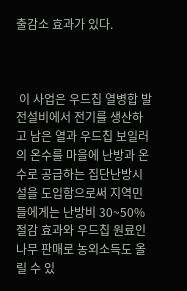출감소 효과가 있다.



 이 사업은 우드칩 열병합 발전설비에서 전기를 생산하고 남은 열과 우드칩 보일러의 온수를 마을에 난방과 온수로 공급하는 집단난방시설을 도입함으로써 지역민들에게는 난방비 30~50% 절감 효과와 우드칩 원료인 나무 판매로 농외소득도 올릴 수 있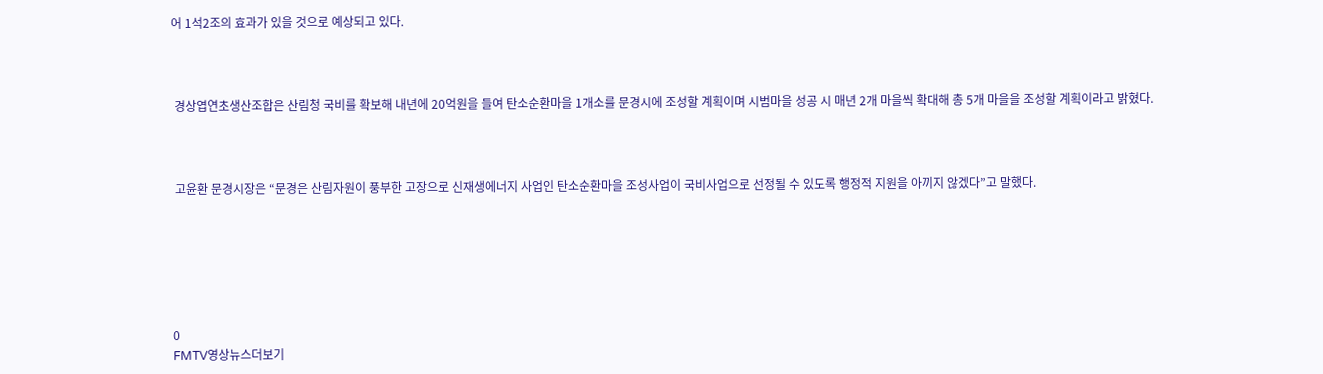어 1석2조의 효과가 있을 것으로 예상되고 있다.



 경상엽연초생산조합은 산림청 국비를 확보해 내년에 20억원을 들여 탄소순환마을 1개소를 문경시에 조성할 계획이며 시범마을 성공 시 매년 2개 마을씩 확대해 총 5개 마을을 조성할 계획이라고 밝혔다.



 고윤환 문경시장은 “문경은 산림자원이 풍부한 고장으로 신재생에너지 사업인 탄소순환마을 조성사업이 국비사업으로 선정될 수 있도록 행정적 지원을 아끼지 않겠다”고 말했다.






0
FMTV영상뉴스더보기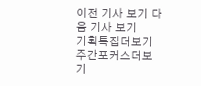이전 기사 보기 다음 기사 보기
기획특집더보기
주간포커스더보기